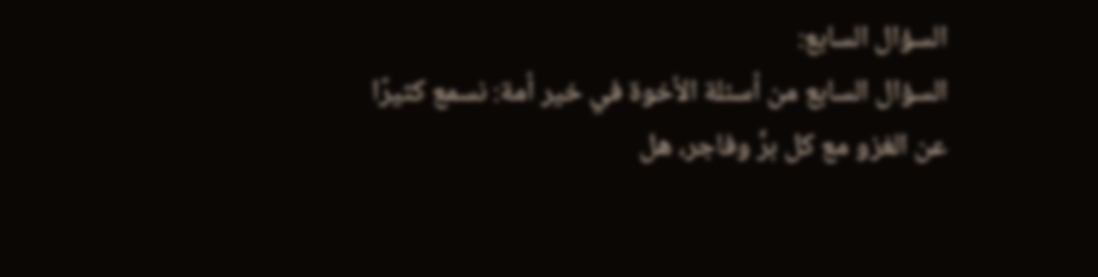السؤال السابع:
السؤال السابع من أسئلة الأخوة في خير أمة: نسمع كثيرًا عن الغزو مع كل برٍّ وفاجر، هل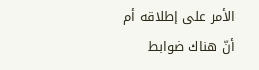الأمر على إطلاقه أم أنّ هناك ضوابط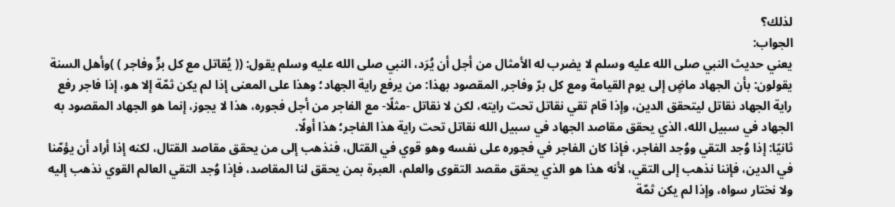لذلك؟
الجواب:
يعني حديث النبي صلى الله عليه وسلم لا يضرب له الأمثال من أجل أن يُرَد، النبي صلى الله عليه وسلم يقول: (( يُقاتل مع كل برٍّ وفاجر ) )وأهل السنة يقولون: بأن الجهاد ماضٍ إلى يوم القيامة ومع كل برّ وفاجر, المقصود بهذا: من يرفع راية الجهاد؛ وهذا على المعنى إذا لم يكن ثمّة إلا هو، إذا فاجر رفع راية الجهاد نقاتل ليتحقق الدين، وإذا قام تقي نقاتل تحت رايته، لكن لا نقاتل -مثلًا- مع الفاجر من أجل فجوره، هذا لا يجوز، إنما هو الجهاد المقصود به الجهاد في سبيل الله، الذي يحقق مقاصد الجهاد في سبيل الله نقاتل تحت راية هذا الفاجر؛ هذا أولًا.
ثانيًا: إذا وُجد التقي ووُجد الفاجر، فإذا كان الفاجر في فجوره على نفسه وهو قوي في القتال، فنذهب إلى من يحقق مقاصد القتال، لكنه إذا أراد أن يؤمّنا في الدين، فإننا نذهب إلى التقي، لأنه هذا هو الذي يحقق مقصد التقوى والعلم، العبرة بمن يحقق لنا المقاصد، فإذا وُجد التقي العالم القوي نذهب إليه ولا نختار سواه، وإذا لم يكن ثمّة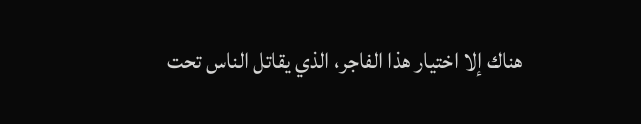هناك إلا اختيار هذا الفاجر، الذي يقاتل الناس تحت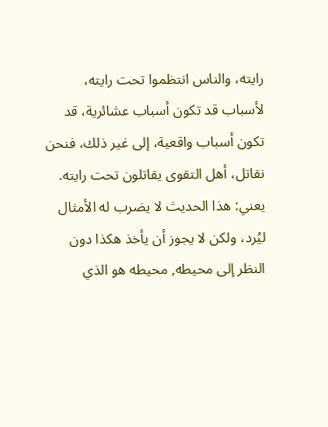رايته، والناس انتظموا تحت رايته، لأسباب قد تكون أسباب عشائرية، قد تكون أسباب واقعية، إلى غير ذلك، فنحن نقاتل، أهل التقوى يقاتلون تحت رايته.
يعني: هذا الحديث لا يضرب له الأمثال ليُرد، ولكن لا يجوز أن يأخذ هكذا دون النظر إلى محيطه, محيطه هو الذي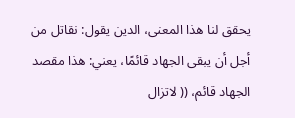يحقق لنا هذا المعنى، الدين يقول: نقاتل من أجل أن يبقى الجهاد قائمًا، يعني: هذا مقصد الجهاد قائم، (( لاتزال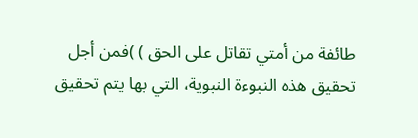طائفة من أمتي تقاتل على الحق ) )فمن أجل تحقيق هذه النبوءة النبوية، التي بها يتم تحقيق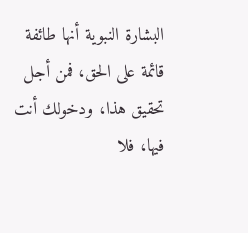البشارة النبوية أنها طائفة قائمة على الحق، فمن أجل تحقيق هذا، ودخولك أنت فيها، فلا